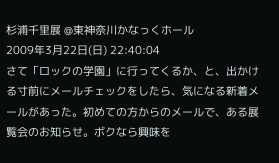杉浦千里展 @東神奈川かなっくホール
2009年3月22日(日) 22:40:04
さて「ロックの学園」に行ってくるか、と、出かける寸前にメールチェックをしたら、気になる新着メールがあった。初めての方からのメールで、ある展覧会のお知らせ。ボクなら興味を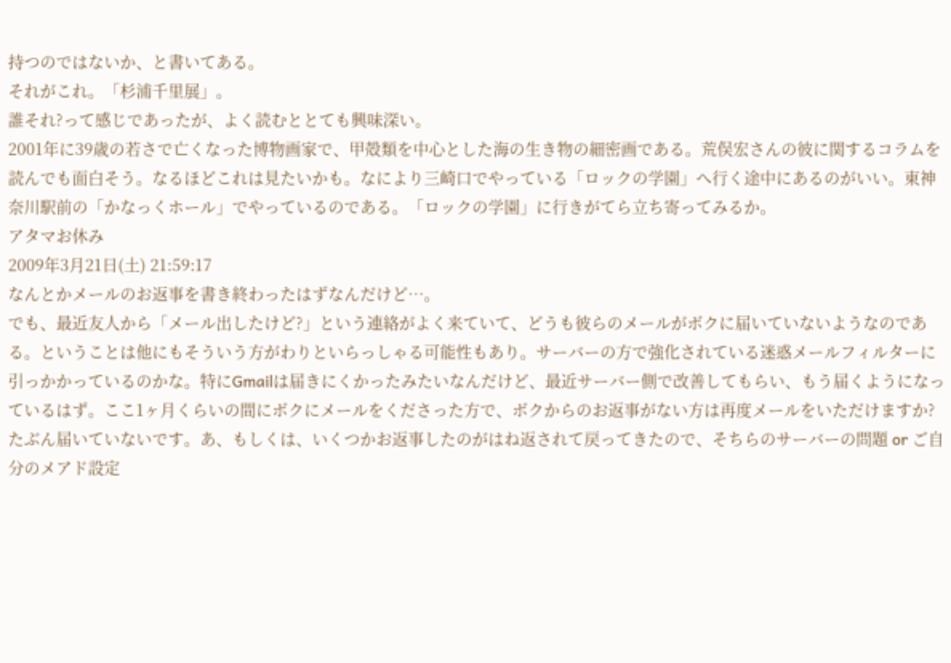持つのではないか、と書いてある。
それがこれ。「杉浦千里展」。
誰それ?って感じであったが、よく読むととても興味深い。
2001年に39歳の若さで亡くなった博物画家で、甲殻類を中心とした海の生き物の細密画である。荒俣宏さんの彼に関するコラムを読んでも面白そう。なるほどこれは見たいかも。なにより三崎口でやっている「ロックの学園」へ行く途中にあるのがいい。東神奈川駅前の「かなっくホール」でやっているのである。「ロックの学園」に行きがてら立ち寄ってみるか。
アタマお休み
2009年3月21日(土) 21:59:17
なんとかメールのお返事を書き終わったはずなんだけど…。
でも、最近友人から「メール出したけど?」という連絡がよく来ていて、どうも彼らのメールがボクに届いていないようなのである。ということは他にもそういう方がわりといらっしゃる可能性もあり。サーバーの方で強化されている迷惑メールフィルターに引っかかっているのかな。特にGmailは届きにくかったみたいなんだけど、最近サーバー側で改善してもらい、もう届くようになっているはず。ここ1ヶ月くらいの間にボクにメールをくださった方で、ボクからのお返事がない方は再度メールをいただけますか? たぶん届いていないです。あ、もしくは、いくつかお返事したのがはね返されて戻ってきたので、そちらのサーバーの問題 or ご自分のメアド設定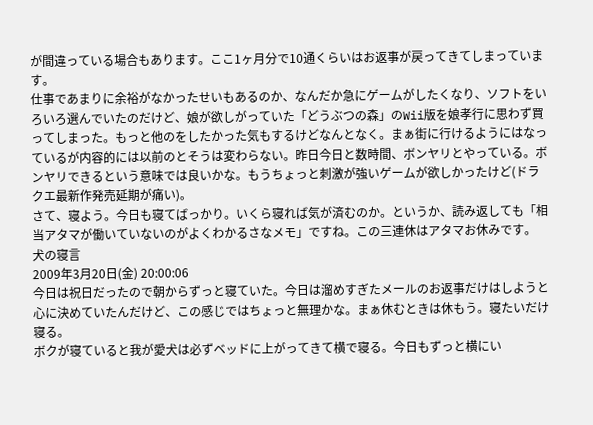が間違っている場合もあります。ここ1ヶ月分で10通くらいはお返事が戻ってきてしまっています。
仕事であまりに余裕がなかったせいもあるのか、なんだか急にゲームがしたくなり、ソフトをいろいろ選んでいたのだけど、娘が欲しがっていた「どうぶつの森」のWii版を娘孝行に思わず買ってしまった。もっと他のをしたかった気もするけどなんとなく。まぁ街に行けるようにはなっているが内容的には以前のとそうは変わらない。昨日今日と数時間、ボンヤリとやっている。ボンヤリできるという意味では良いかな。もうちょっと刺激が強いゲームが欲しかったけど(ドラクエ最新作発売延期が痛い)。
さて、寝よう。今日も寝てばっかり。いくら寝れば気が済むのか。というか、読み返しても「相当アタマが働いていないのがよくわかるさなメモ」ですね。この三連休はアタマお休みです。
犬の寝言
2009年3月20日(金) 20:00:06
今日は祝日だったので朝からずっと寝ていた。今日は溜めすぎたメールのお返事だけはしようと心に決めていたんだけど、この感じではちょっと無理かな。まぁ休むときは休もう。寝たいだけ寝る。
ボクが寝ていると我が愛犬は必ずベッドに上がってきて横で寝る。今日もずっと横にい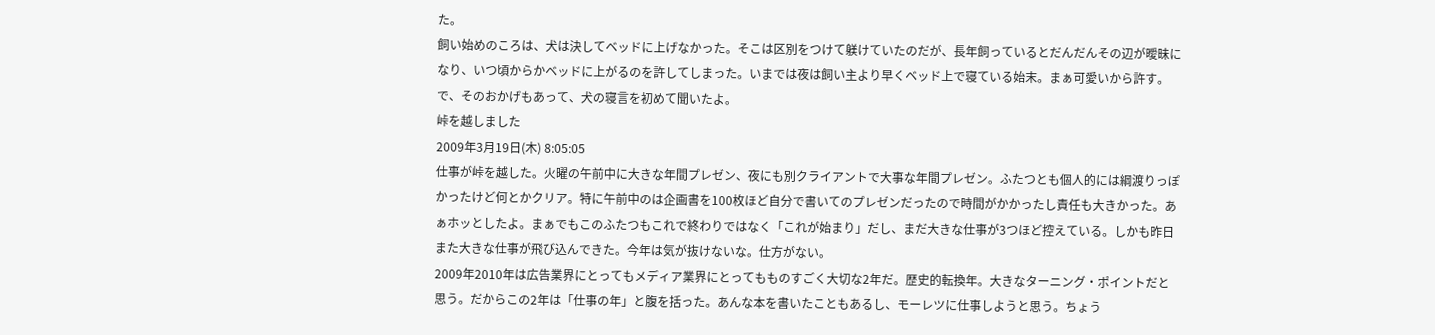た。
飼い始めのころは、犬は決してベッドに上げなかった。そこは区別をつけて躾けていたのだが、長年飼っているとだんだんその辺が曖昧になり、いつ頃からかベッドに上がるのを許してしまった。いまでは夜は飼い主より早くベッド上で寝ている始末。まぁ可愛いから許す。
で、そのおかげもあって、犬の寝言を初めて聞いたよ。
峠を越しました
2009年3月19日(木) 8:05:05
仕事が峠を越した。火曜の午前中に大きな年間プレゼン、夜にも別クライアントで大事な年間プレゼン。ふたつとも個人的には綱渡りっぽかったけど何とかクリア。特に午前中のは企画書を100枚ほど自分で書いてのプレゼンだったので時間がかかったし責任も大きかった。あぁホッとしたよ。まぁでもこのふたつもこれで終わりではなく「これが始まり」だし、まだ大きな仕事が3つほど控えている。しかも昨日また大きな仕事が飛び込んできた。今年は気が抜けないな。仕方がない。
2009年2010年は広告業界にとってもメディア業界にとってもものすごく大切な2年だ。歴史的転換年。大きなターニング・ポイントだと思う。だからこの2年は「仕事の年」と腹を括った。あんな本を書いたこともあるし、モーレツに仕事しようと思う。ちょう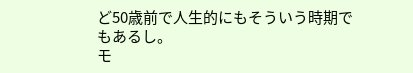ど50歳前で人生的にもそういう時期でもあるし。
モ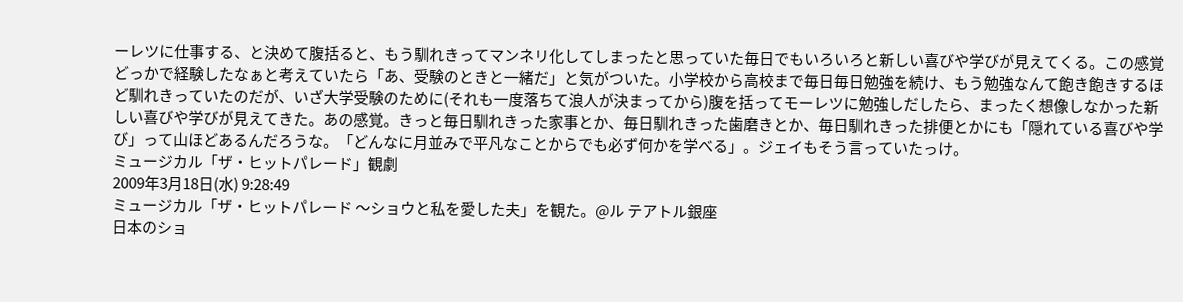ーレツに仕事する、と決めて腹括ると、もう馴れきってマンネリ化してしまったと思っていた毎日でもいろいろと新しい喜びや学びが見えてくる。この感覚どっかで経験したなぁと考えていたら「あ、受験のときと一緒だ」と気がついた。小学校から高校まで毎日毎日勉強を続け、もう勉強なんて飽き飽きするほど馴れきっていたのだが、いざ大学受験のために(それも一度落ちて浪人が決まってから)腹を括ってモーレツに勉強しだしたら、まったく想像しなかった新しい喜びや学びが見えてきた。あの感覚。きっと毎日馴れきった家事とか、毎日馴れきった歯磨きとか、毎日馴れきった排便とかにも「隠れている喜びや学び」って山ほどあるんだろうな。「どんなに月並みで平凡なことからでも必ず何かを学べる」。ジェイもそう言っていたっけ。
ミュージカル「ザ・ヒットパレード」観劇
2009年3月18日(水) 9:28:49
ミュージカル「ザ・ヒットパレード 〜ショウと私を愛した夫」を観た。@ル テアトル銀座
日本のショ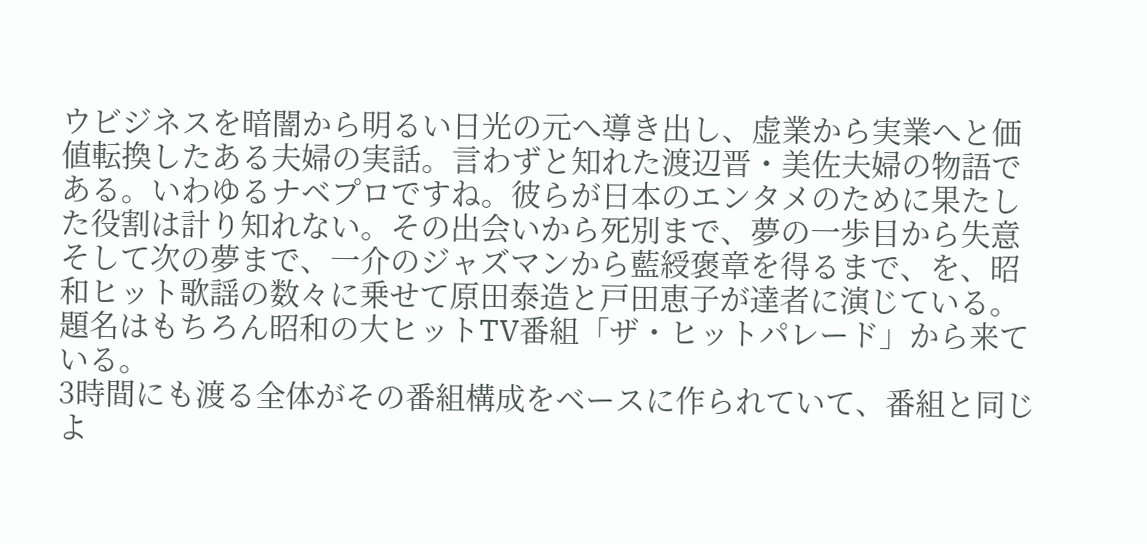ウビジネスを暗闇から明るい日光の元へ導き出し、虚業から実業へと価値転換したある夫婦の実話。言わずと知れた渡辺晋・美佐夫婦の物語である。いわゆるナベプロですね。彼らが日本のエンタメのために果たした役割は計り知れない。その出会いから死別まで、夢の一歩目から失意そして次の夢まで、一介のジャズマンから藍綬褒章を得るまで、を、昭和ヒット歌謡の数々に乗せて原田泰造と戸田恵子が達者に演じている。
題名はもちろん昭和の大ヒットTV番組「ザ・ヒットパレード」から来ている。
3時間にも渡る全体がその番組構成をベースに作られていて、番組と同じよ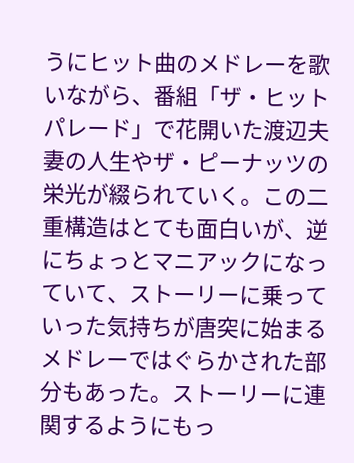うにヒット曲のメドレーを歌いながら、番組「ザ・ヒットパレード」で花開いた渡辺夫妻の人生やザ・ピーナッツの栄光が綴られていく。この二重構造はとても面白いが、逆にちょっとマニアックになっていて、ストーリーに乗っていった気持ちが唐突に始まるメドレーではぐらかされた部分もあった。ストーリーに連関するようにもっ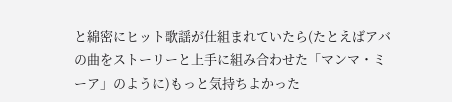と綿密にヒット歌謡が仕組まれていたら(たとえばアバの曲をストーリーと上手に組み合わせた「マンマ・ミーア」のように)もっと気持ちよかった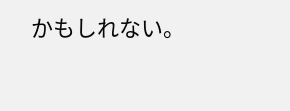かもしれない。